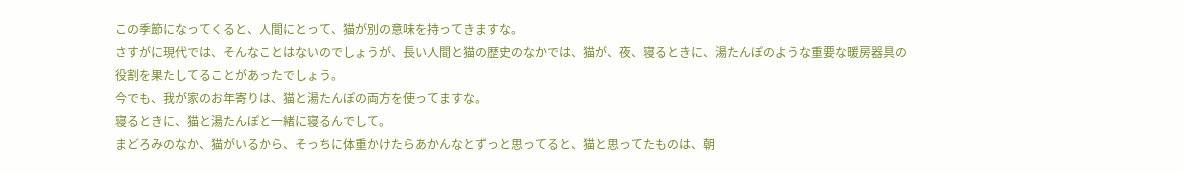この季節になってくると、人間にとって、猫が別の意味を持ってきますな。
さすがに現代では、そんなことはないのでしょうが、長い人間と猫の歴史のなかでは、猫が、夜、寝るときに、湯たんぽのような重要な暖房器具の役割を果たしてることがあったでしょう。
今でも、我が家のお年寄りは、猫と湯たんぽの両方を使ってますな。
寝るときに、猫と湯たんぽと一緒に寝るんでして。
まどろみのなか、猫がいるから、そっちに体重かけたらあかんなとずっと思ってると、猫と思ってたものは、朝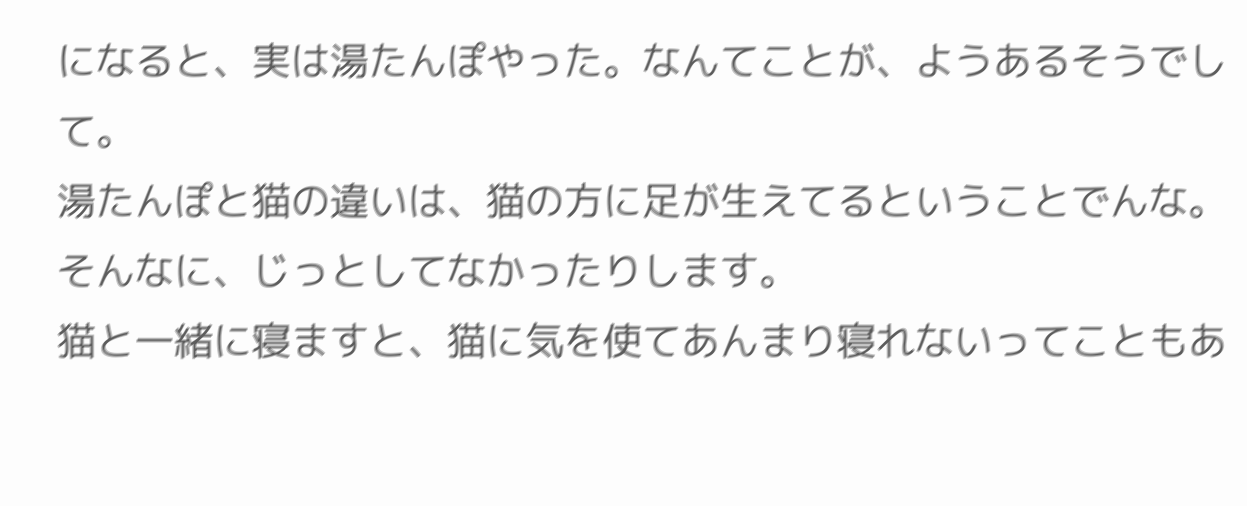になると、実は湯たんぽやった。なんてことが、ようあるそうでして。
湯たんぽと猫の違いは、猫の方に足が生えてるということでんな。
そんなに、じっとしてなかったりします。
猫と一緒に寝ますと、猫に気を使てあんまり寝れないってこともあ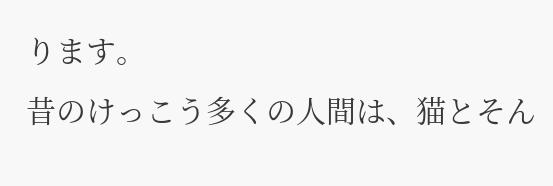ります。
昔のけっこう多くの人間は、猫とそん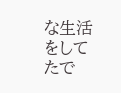な生活をしてたで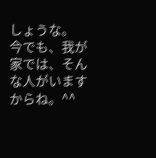しょうな。
今でも、我が家では、そんな人がいますからね。^^